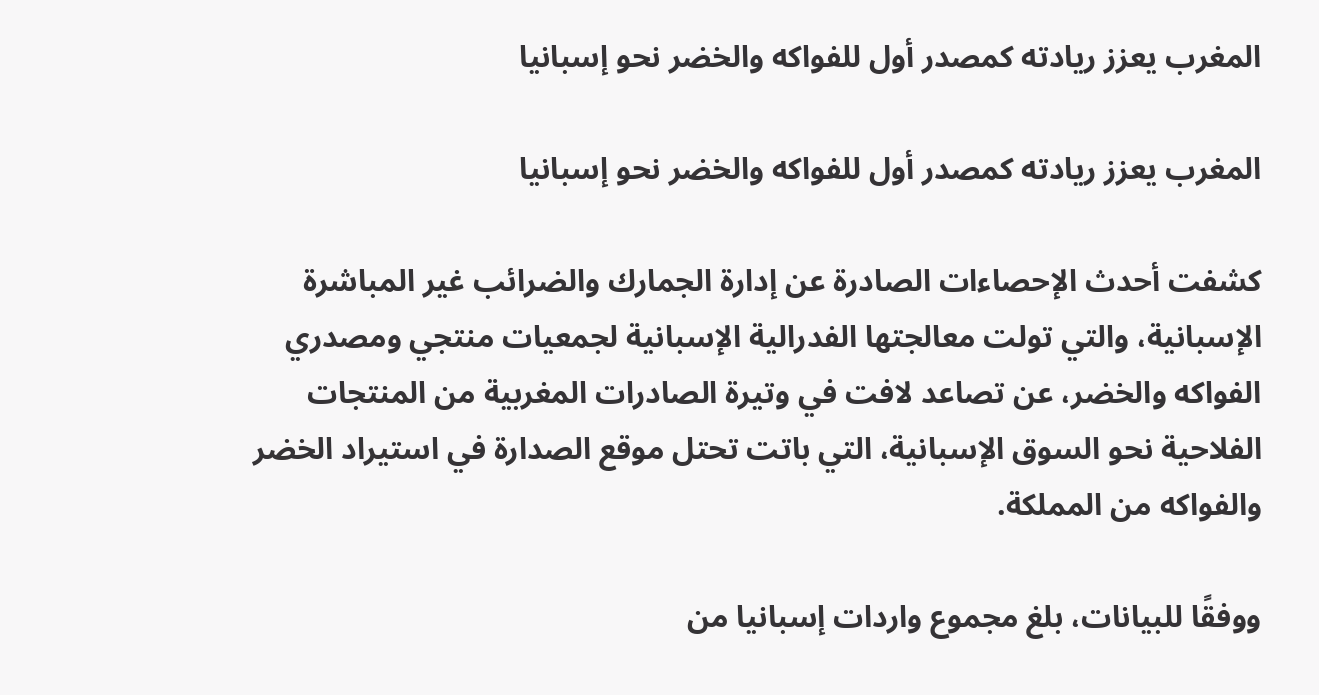المغرب يعزز ريادته كمصدر أول للفواكه والخضر نحو إسبانيا

المغرب يعزز ريادته كمصدر أول للفواكه والخضر نحو إسبانيا

كشفت أحدث الإحصاءات الصادرة عن إدارة الجمارك والضرائب غير المباشرة الإسبانية، والتي تولت معالجتها الفدرالية الإسبانية لجمعيات منتجي ومصدري الفواكه والخضر، عن تصاعد لافت في وتيرة الصادرات المغربية من المنتجات الفلاحية نحو السوق الإسبانية، التي باتت تحتل موقع الصدارة في استيراد الخضر والفواكه من المملكة.

ووفقًا للبيانات، بلغ مجموع واردات إسبانيا من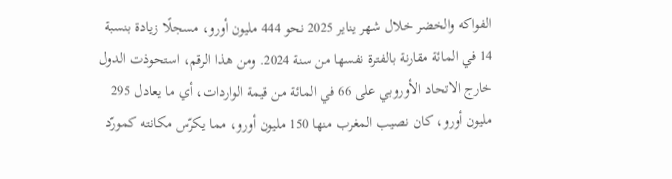الفواكه والخضر خلال شهر يناير 2025 نحو 444 مليون أورو، مسجلًا زيادة بنسبة 14 في المائة مقارنة بالفترة نفسها من سنة 2024. ومن هذا الرقم، استحوذت الدول خارج الاتحاد الأوروبي على 66 في المائة من قيمة الواردات، أي ما يعادل 295 مليون أورو، كان نصيب المغرب منها 150 مليون أورو، مما يكرّس مكانته كمورّد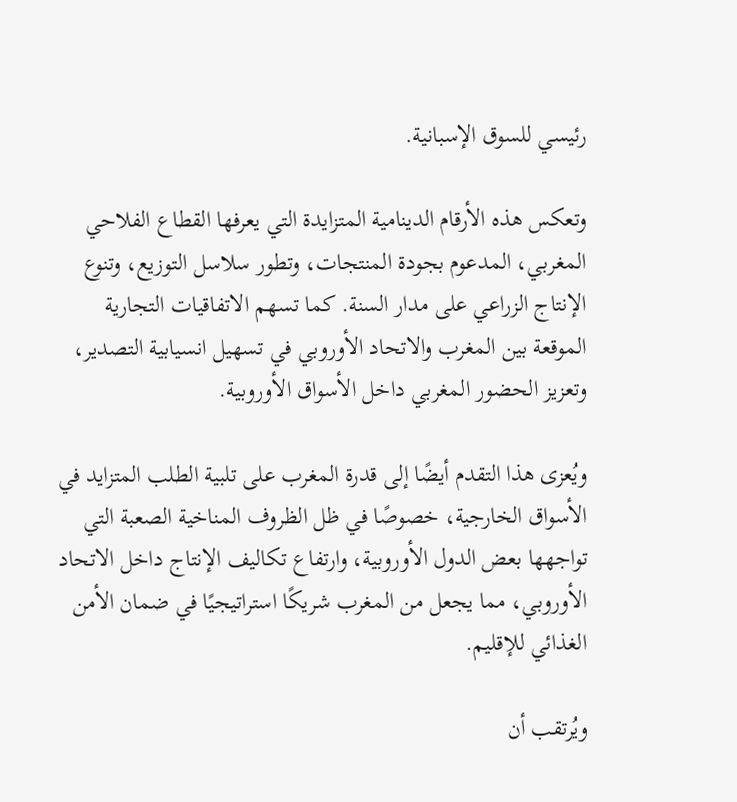رئيسي للسوق الإسبانية.

وتعكس هذه الأرقام الدينامية المتزايدة التي يعرفها القطاع الفلاحي المغربي، المدعوم بجودة المنتجات، وتطور سلاسل التوزيع، وتنوع الإنتاج الزراعي على مدار السنة. كما تسهم الاتفاقيات التجارية الموقعة بين المغرب والاتحاد الأوروبي في تسهيل انسيابية التصدير، وتعزيز الحضور المغربي داخل الأسواق الأوروبية.

ويُعزى هذا التقدم أيضًا إلى قدرة المغرب على تلبية الطلب المتزايد في الأسواق الخارجية، خصوصًا في ظل الظروف المناخية الصعبة التي تواجهها بعض الدول الأوروبية، وارتفاع تكاليف الإنتاج داخل الاتحاد الأوروبي، مما يجعل من المغرب شريكًا استراتيجيًا في ضمان الأمن الغذائي للإقليم.

ويُرتقب أن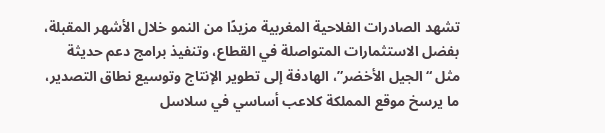تشهد الصادرات الفلاحية المغربية مزيدًا من النمو خلال الأشهر المقبلة، بفضل الاستثمارات المتواصلة في القطاع، وتنفيذ برامج دعم حديثة مثل “الجيل الأخضر”، الهادفة إلى تطوير الإنتاج وتوسيع نطاق التصدير، ما يرسخ موقع المملكة كلاعب أساسي في سلاسل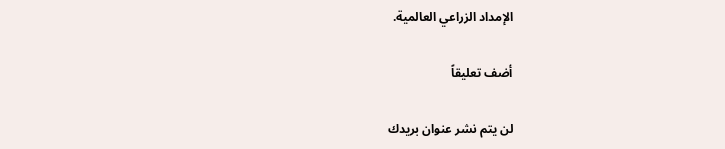الإمداد الزراعي العالمية.

أضف تعليقاً

لن يتم نشر عنوان بريدك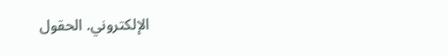الإلكتروني. الحقول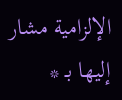الإلزامية مشار إليها بـ *